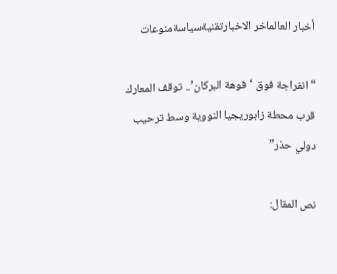أخبار العالماخر الاخبارتقنيةسياسةمنوعات

“انفراجة فوق ‘فوهة البركان’.. توقف المعارك قرب محطة زابوريجيا النووية وسط ترحيب دولي حذر”

نص المقال: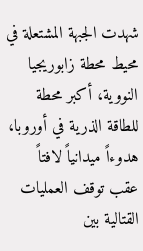شهدت الجبهة المشتعلة في محيط محطة زابوريجيا النووية، أكبر محطة للطاقة الذرية في أوروبا، هدوءاً ميدانياً لافتاً عقب توقف العمليات القتالية بين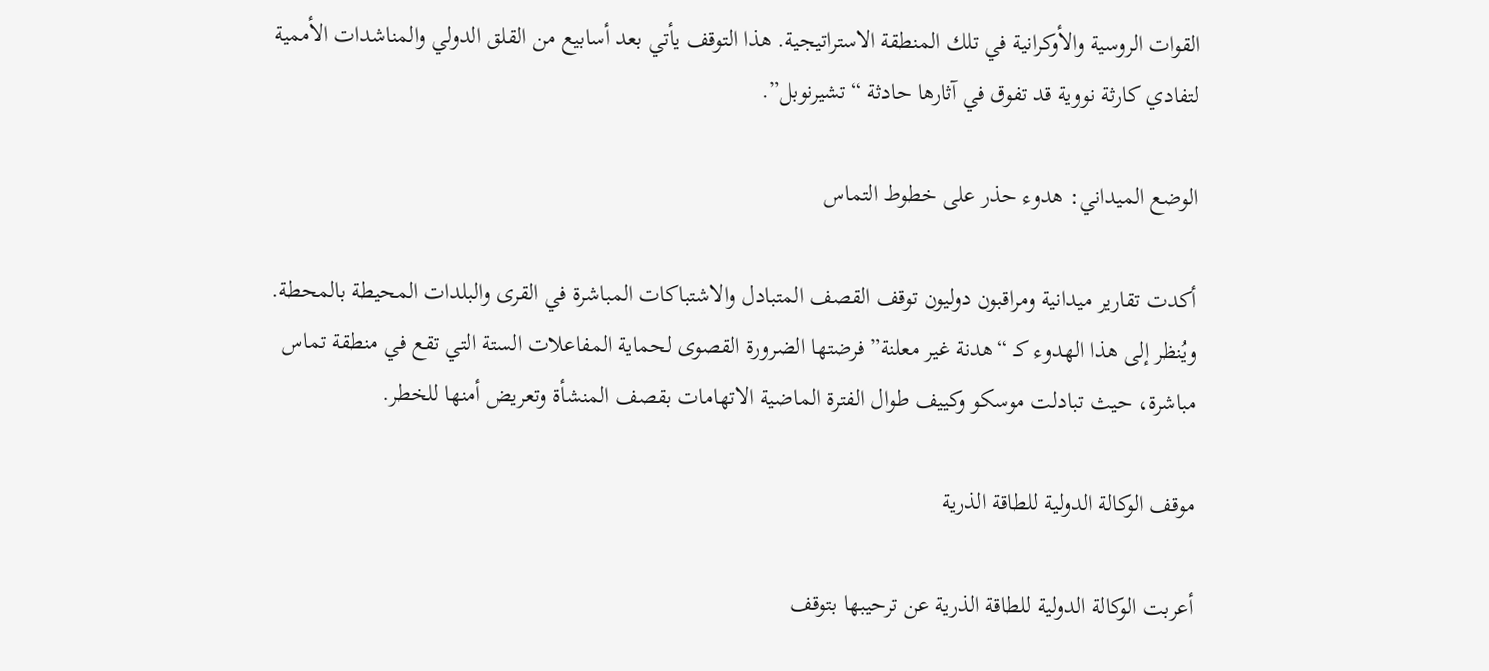القوات الروسية والأوكرانية في تلك المنطقة الاستراتيجية. هذا التوقف يأتي بعد أسابيع من القلق الدولي والمناشدات الأممية لتفادي كارثة نووية قد تفوق في آثارها حادثة “تشيرنوبل”.

الوضع الميداني: هدوء حذر على خطوط التماس

أكدت تقارير ميدانية ومراقبون دوليون توقف القصف المتبادل والاشتباكات المباشرة في القرى والبلدات المحيطة بالمحطة. ويُنظر إلى هذا الهدوء كـ “هدنة غير معلنة” فرضتها الضرورة القصوى لحماية المفاعلات الستة التي تقع في منطقة تماس مباشرة، حيث تبادلت موسكو وكييف طوال الفترة الماضية الاتهامات بقصف المنشأة وتعريض أمنها للخطر.

موقف الوكالة الدولية للطاقة الذرية

أعربت الوكالة الدولية للطاقة الذرية عن ترحيبها بتوقف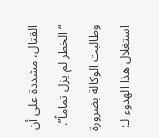القتال، مشددة على أن “الخطر لم يزل تماماً”. وطالبت الوكالة بضرورة استغلال هذا الهدوء لـ: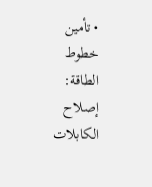• تأمين خطوط الطاقة: إصلاح الكابلات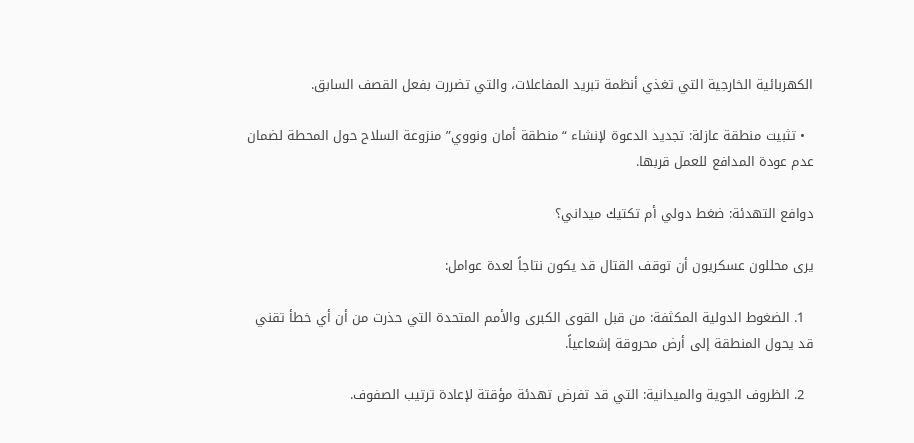الكهربائية الخارجية التي تغذي أنظمة تبريد المفاعلات، والتي تضررت بفعل القصف السابق.

  • تثبيت منطقة عازلة: تجديد الدعوة لإنشاء “منطقة أمان ونووي” منزوعة السلاح حول المحطة لضمان عدم عودة المدافع للعمل قربها.

دوافع التهدئة: ضغط دولي أم تكتيك ميداني؟

يرى محللون عسكريون أن توقف القتال قد يكون نتاجاً لعدة عوامل:

  1. الضغوط الدولية المكثفة: من قبل القوى الكبرى والأمم المتحدة التي حذرت من أن أي خطأ تقني قد يحول المنطقة إلى أرض محروقة إشعاعياً.

  2. الظروف الجوية والميدانية: التي قد تفرض تهدئة مؤقتة لإعادة ترتيب الصفوف.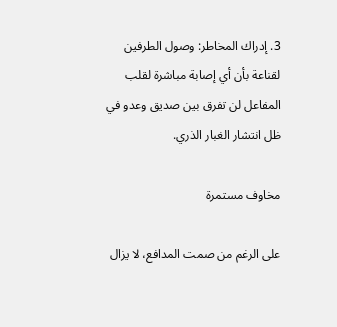3. إدراك المخاطر: وصول الطرفين لقناعة بأن أي إصابة مباشرة لقلب المفاعل لن تفرق بين صديق وعدو في ظل انتشار الغبار الذري.

مخاوف مستمرة

على الرغم من صمت المدافع، لا يزال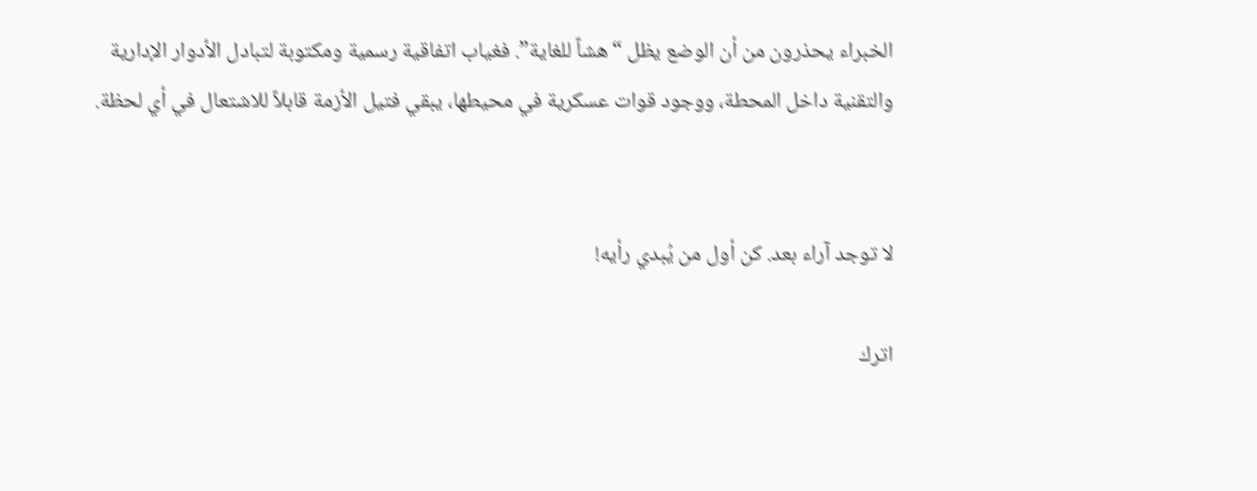الخبراء يحذرون من أن الوضع يظل “هشاً للغاية”. فغياب اتفاقية رسمية ومكتوبة لتبادل الأدوار الإدارية والتقنية داخل المحطة، ووجود قوات عسكرية في محيطها، يبقي فتيل الأزمة قابلاً للاشتعال في أي لحظة.


لا توجد آراء بعد. كن أول من يُبدي رأيه!

اترك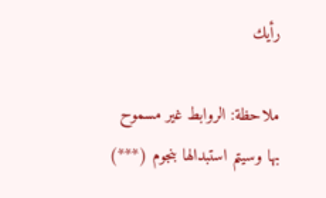رأيك

ملاحظة: الروابط غير مسموح بها وسيتم استبدالها بنجوم (***)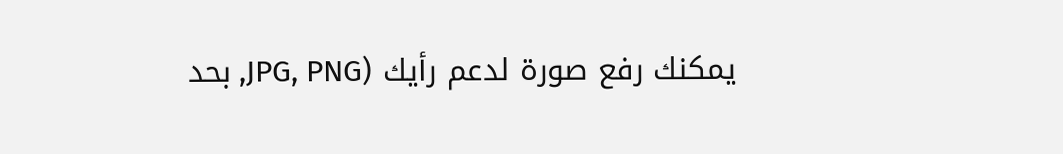يمكنك رفع صورة لدعم رأيك (JPG, PNG, بحد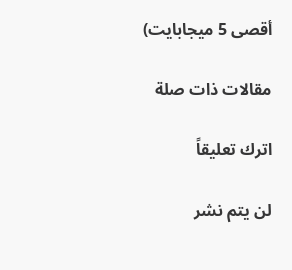أقصى 5 ميجابايت)

مقالات ذات صلة

اترك تعليقاً

لن يتم نشر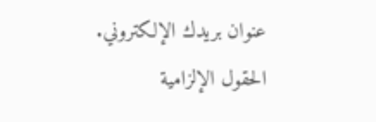عنوان بريدك الإلكتروني. الحقول الإلزامية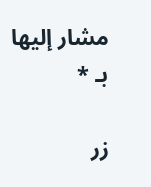مشار إليها بـ *

زر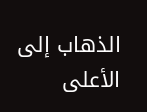الذهاب إلى الأعلى